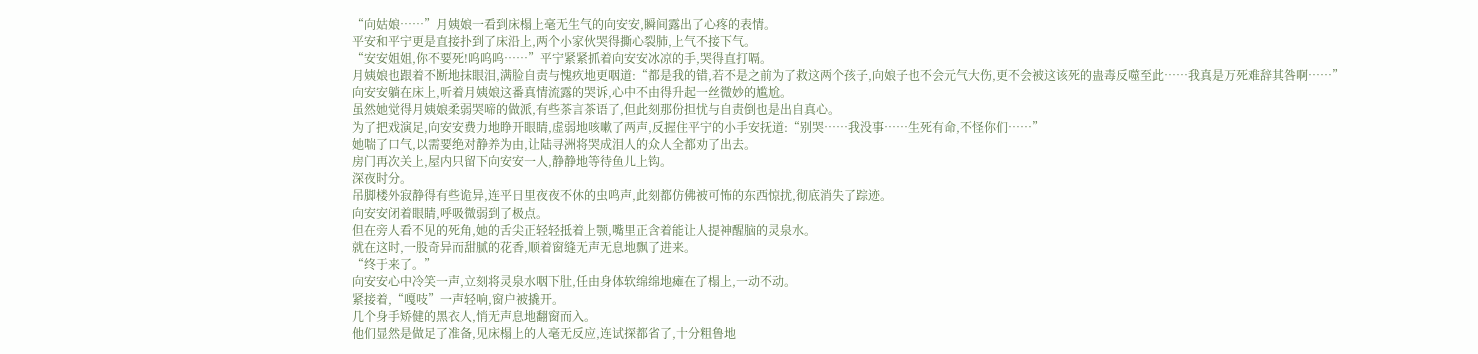“向姑娘……”月姨娘一看到床榻上毫无生气的向安安,瞬间露出了心疼的表情。
平安和平宁更是直接扑到了床沿上,两个小家伙哭得撕心裂肺,上气不接下气。
“安安姐姐,你不要死!呜呜呜……”平宁紧紧抓着向安安冰凉的手,哭得直打嗝。
月姨娘也跟着不断地抹眼泪,满脸自责与愧疚地更咽道:“都是我的错,若不是之前为了救这两个孩子,向娘子也不会元气大伤,更不会被这该死的蛊毒反噬至此……我真是万死难辞其咎啊……”
向安安躺在床上,听着月姨娘这番真情流露的哭诉,心中不由得升起一丝微妙的尴尬。
虽然她觉得月姨娘柔弱哭啼的做派,有些茶言茶语了,但此刻那份担忧与自责倒也是出自真心。
为了把戏演足,向安安费力地睁开眼睛,虚弱地咳嗽了两声,反握住平宁的小手安抚道:“别哭……我没事……生死有命,不怪你们……”
她喘了口气,以需要绝对静养为由,让陆寻洲将哭成泪人的众人全都劝了出去。
房门再次关上,屋内只留下向安安一人,静静地等待鱼儿上钩。
深夜时分。
吊脚楼外寂静得有些诡异,连平日里夜夜不休的虫鸣声,此刻都仿佛被可怖的东西惊扰,彻底消失了踪迹。
向安安闭着眼睛,呼吸微弱到了极点。
但在旁人看不见的死角,她的舌尖正轻轻抵着上颚,嘴里正含着能让人提神醒脑的灵泉水。
就在这时,一股奇异而甜腻的花香,顺着窗缝无声无息地飘了进来。
“终于来了。”
向安安心中冷笑一声,立刻将灵泉水咽下肚,任由身体软绵绵地瘫在了榻上,一动不动。
紧接着,“嘎吱”一声轻响,窗户被撬开。
几个身手矫健的黑衣人,悄无声息地翻窗而入。
他们显然是做足了准备,见床榻上的人毫无反应,连试探都省了,十分粗鲁地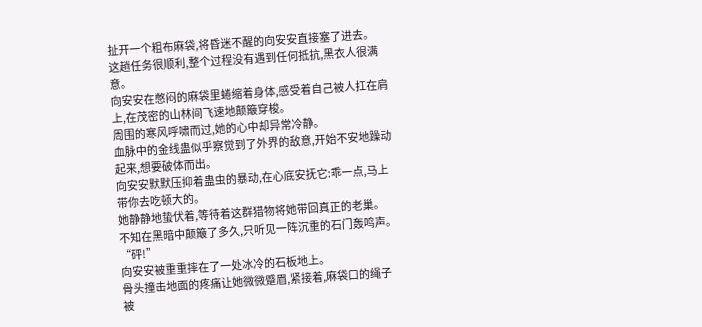扯开一个粗布麻袋,将昏迷不醒的向安安直接塞了进去。
这趟任务很顺利,整个过程没有遇到任何抵抗,黑衣人很满意。
向安安在憋闷的麻袋里蜷缩着身体,感受着自己被人扛在肩上,在茂密的山林间飞速地颠簸穿梭。
周围的寒风呼啸而过,她的心中却异常冷静。
血脉中的金线蛊似乎察觉到了外界的敌意,开始不安地躁动起来,想要破体而出。
向安安默默压抑着蛊虫的暴动,在心底安抚它:乖一点,马上带你去吃顿大的。
她静静地蛰伏着,等待着这群猎物将她带回真正的老巢。
不知在黑暗中颠簸了多久,只听见一阵沉重的石门轰鸣声。
“砰!”
向安安被重重摔在了一处冰冷的石板地上。
骨头撞击地面的疼痛让她微微蹙眉,紧接着,麻袋口的绳子被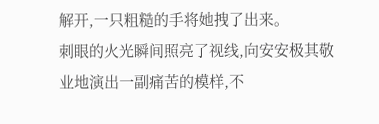解开,一只粗糙的手将她拽了出来。
刺眼的火光瞬间照亮了视线,向安安极其敬业地演出一副痛苦的模样,不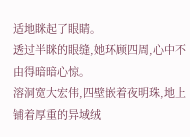适地眯起了眼睛。
透过半眯的眼缝,她环顾四周,心中不由得暗暗心惊。
溶洞宽大宏伟,四壁嵌着夜明珠,地上铺着厚重的异域绒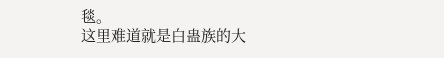毯。
这里难道就是白蛊族的大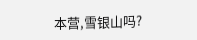本营,雪银山吗?